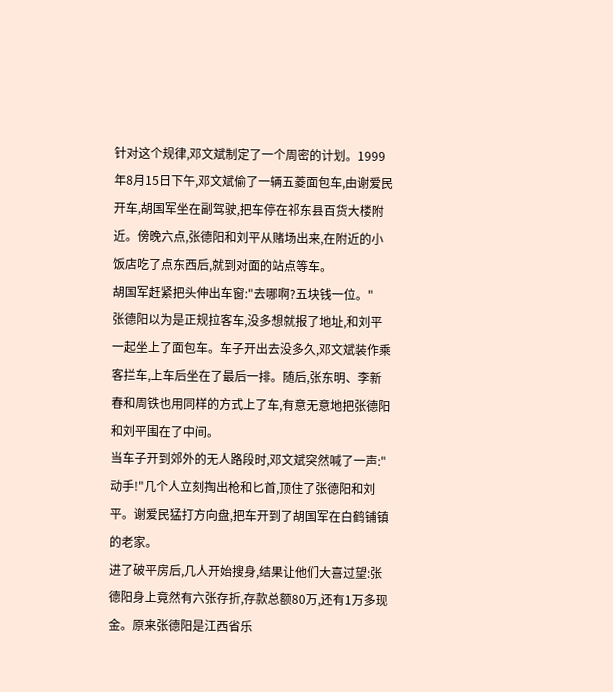针对这个规律,邓文斌制定了一个周密的计划。1999年8月15日下午,邓文斌偷了一辆五菱面包车,由谢爱民开车,胡国军坐在副驾驶,把车停在祁东县百货大楼附近。傍晚六点,张德阳和刘平从赌场出来,在附近的小饭店吃了点东西后,就到对面的站点等车。
胡国军赶紧把头伸出车窗:"去哪啊?五块钱一位。"
张德阳以为是正规拉客车,没多想就报了地址,和刘平一起坐上了面包车。车子开出去没多久,邓文斌装作乘客拦车,上车后坐在了最后一排。随后,张东明、李新春和周铁也用同样的方式上了车,有意无意地把张德阳和刘平围在了中间。
当车子开到郊外的无人路段时,邓文斌突然喊了一声:"动手!"几个人立刻掏出枪和匕首,顶住了张德阳和刘平。谢爱民猛打方向盘,把车开到了胡国军在白鹤铺镇的老家。
进了破平房后,几人开始搜身,结果让他们大喜过望:张德阳身上竟然有六张存折,存款总额80万,还有1万多现金。原来张德阳是江西省乐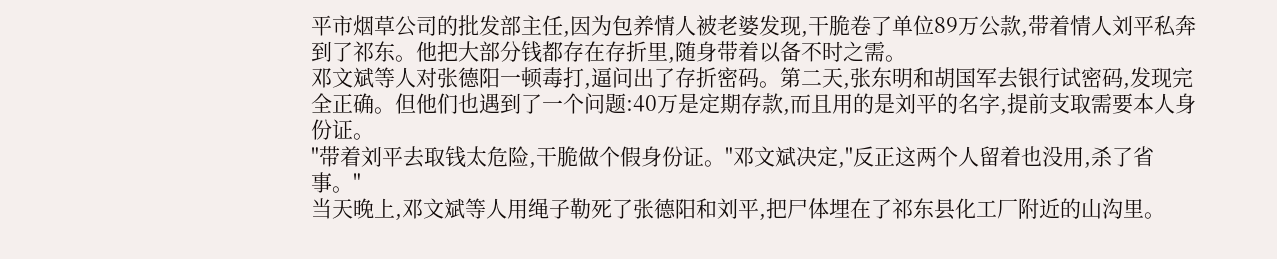平市烟草公司的批发部主任,因为包养情人被老婆发现,干脆卷了单位89万公款,带着情人刘平私奔到了祁东。他把大部分钱都存在存折里,随身带着以备不时之需。
邓文斌等人对张德阳一顿毒打,逼问出了存折密码。第二天,张东明和胡国军去银行试密码,发现完全正确。但他们也遇到了一个问题:40万是定期存款,而且用的是刘平的名字,提前支取需要本人身份证。
"带着刘平去取钱太危险,干脆做个假身份证。"邓文斌决定,"反正这两个人留着也没用,杀了省事。"
当天晚上,邓文斌等人用绳子勒死了张德阳和刘平,把尸体埋在了祁东县化工厂附近的山沟里。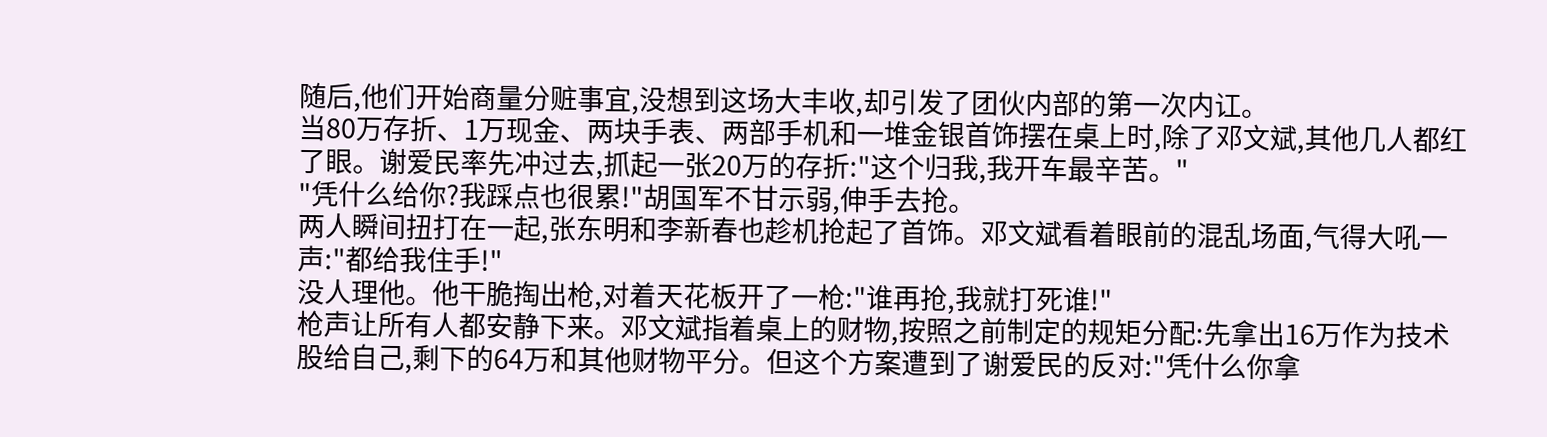随后,他们开始商量分赃事宜,没想到这场大丰收,却引发了团伙内部的第一次内讧。
当80万存折、1万现金、两块手表、两部手机和一堆金银首饰摆在桌上时,除了邓文斌,其他几人都红了眼。谢爱民率先冲过去,抓起一张20万的存折:"这个归我,我开车最辛苦。"
"凭什么给你?我踩点也很累!"胡国军不甘示弱,伸手去抢。
两人瞬间扭打在一起,张东明和李新春也趁机抢起了首饰。邓文斌看着眼前的混乱场面,气得大吼一声:"都给我住手!"
没人理他。他干脆掏出枪,对着天花板开了一枪:"谁再抢,我就打死谁!"
枪声让所有人都安静下来。邓文斌指着桌上的财物,按照之前制定的规矩分配:先拿出16万作为技术股给自己,剩下的64万和其他财物平分。但这个方案遭到了谢爱民的反对:"凭什么你拿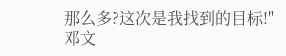那么多?这次是我找到的目标!"
邓文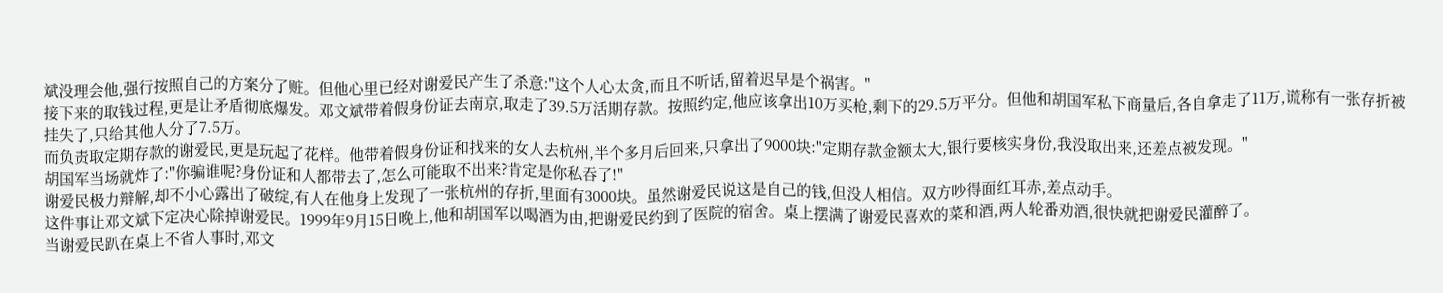斌没理会他,强行按照自己的方案分了赃。但他心里已经对谢爱民产生了杀意:"这个人心太贪,而且不听话,留着迟早是个祸害。"
接下来的取钱过程,更是让矛盾彻底爆发。邓文斌带着假身份证去南京,取走了39.5万活期存款。按照约定,他应该拿出10万买枪,剩下的29.5万平分。但他和胡国军私下商量后,各自拿走了11万,谎称有一张存折被挂失了,只给其他人分了7.5万。
而负责取定期存款的谢爱民,更是玩起了花样。他带着假身份证和找来的女人去杭州,半个多月后回来,只拿出了9000块:"定期存款金额太大,银行要核实身份,我没取出来,还差点被发现。"
胡国军当场就炸了:"你骗谁呢?身份证和人都带去了,怎么可能取不出来?肯定是你私吞了!"
谢爱民极力辩解,却不小心露出了破绽,有人在他身上发现了一张杭州的存折,里面有3000块。虽然谢爱民说这是自己的钱,但没人相信。双方吵得面红耳赤,差点动手。
这件事让邓文斌下定决心除掉谢爱民。1999年9月15日晚上,他和胡国军以喝酒为由,把谢爱民约到了医院的宿舍。桌上摆满了谢爱民喜欢的菜和酒,两人轮番劝酒,很快就把谢爱民灌醉了。
当谢爱民趴在桌上不省人事时,邓文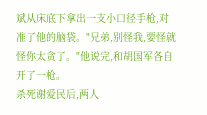斌从床底下拿出一支小口径手枪,对准了他的脑袋。"兄弟,别怪我,要怪就怪你太贪了。"他说完,和胡国军各自开了一枪。
杀死谢爱民后,两人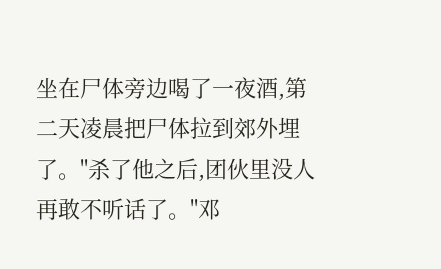坐在尸体旁边喝了一夜酒,第二天凌晨把尸体拉到郊外埋了。"杀了他之后,团伙里没人再敢不听话了。"邓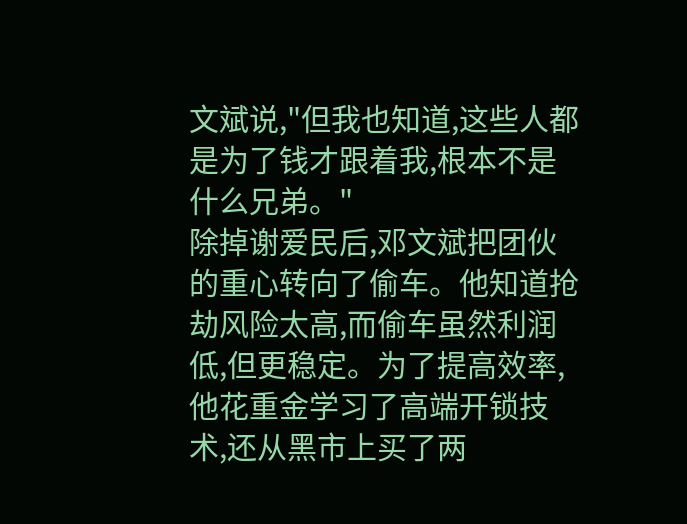文斌说,"但我也知道,这些人都是为了钱才跟着我,根本不是什么兄弟。"
除掉谢爱民后,邓文斌把团伙的重心转向了偷车。他知道抢劫风险太高,而偷车虽然利润低,但更稳定。为了提高效率,他花重金学习了高端开锁技术,还从黑市上买了两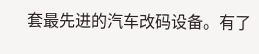套最先进的汽车改码设备。有了